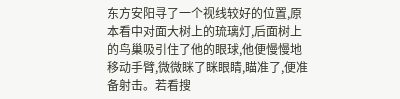东方安阳寻了一个视线较好的位置,原本看中对面大树上的琉璃灯,后面树上的鸟巢吸引住了他的眼球,他便慢慢地移动手臂,微微眯了眯眼睛,瞄准了,便准备射击。若看搜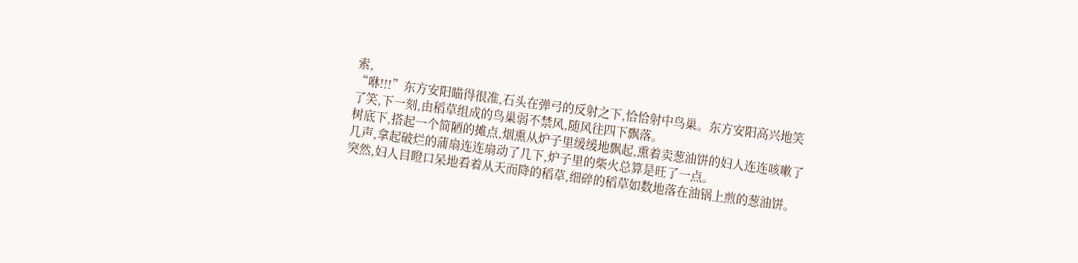索,
“咻!!!”东方安阳瞄得很准,石头在弹弓的反射之下,恰恰射中鸟巢。东方安阳高兴地笑了笑,下一刻,由稻草组成的鸟巢弱不禁风,随风往四下飘落。
树底下,搭起一个简陋的摊点,烟熏从炉子里缓缓地飘起,熏着卖葱油饼的妇人连连咳嗽了几声,拿起破烂的蒲扇连连扇动了几下,炉子里的柴火总算是旺了一点。
突然,妇人目瞪口呆地看着从天而降的稻草,细碎的稻草如数地落在油锅上煎的葱油饼。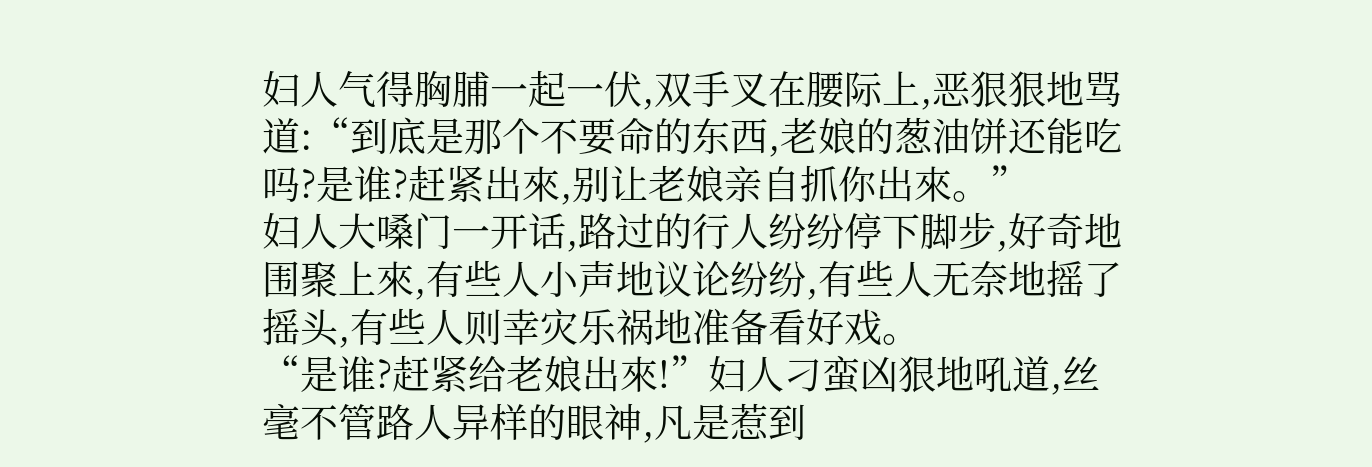妇人气得胸脯一起一伏,双手叉在腰际上,恶狠狠地骂道:“到底是那个不要命的东西,老娘的葱油饼还能吃吗?是谁?赶紧出來,别让老娘亲自抓你出來。”
妇人大嗓门一开话,路过的行人纷纷停下脚步,好奇地围聚上來,有些人小声地议论纷纷,有些人无奈地摇了摇头,有些人则幸灾乐祸地准备看好戏。
“是谁?赶紧给老娘出來!”妇人刁蛮凶狠地吼道,丝毫不管路人异样的眼神,凡是惹到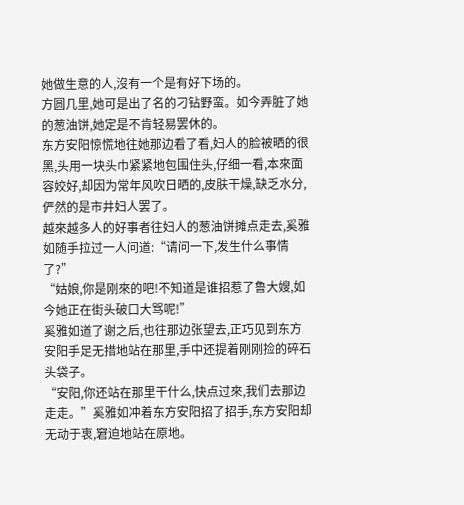她做生意的人,沒有一个是有好下场的。
方圆几里,她可是出了名的刁钻野蛮。如今弄脏了她的葱油饼,她定是不肯轻易罢休的。
东方安阳惊慌地往她那边看了看,妇人的脸被晒的很黑,头用一块头巾紧紧地包围住头,仔细一看,本來面容姣好,却因为常年风吹日晒的,皮肤干燥,缺乏水分,俨然的是市井妇人罢了。
越來越多人的好事者往妇人的葱油饼摊点走去,奚雅如随手拉过一人问道:“请问一下,发生什么事情了?”
“姑娘,你是刚來的吧!不知道是谁招惹了鲁大嫂,如今她正在街头破口大骂呢!”
奚雅如道了谢之后,也往那边张望去,正巧见到东方安阳手足无措地站在那里,手中还提着刚刚捡的碎石头袋子。
“安阳,你还站在那里干什么,快点过來,我们去那边走走。”奚雅如冲着东方安阳招了招手,东方安阳却无动于衷,窘迫地站在原地。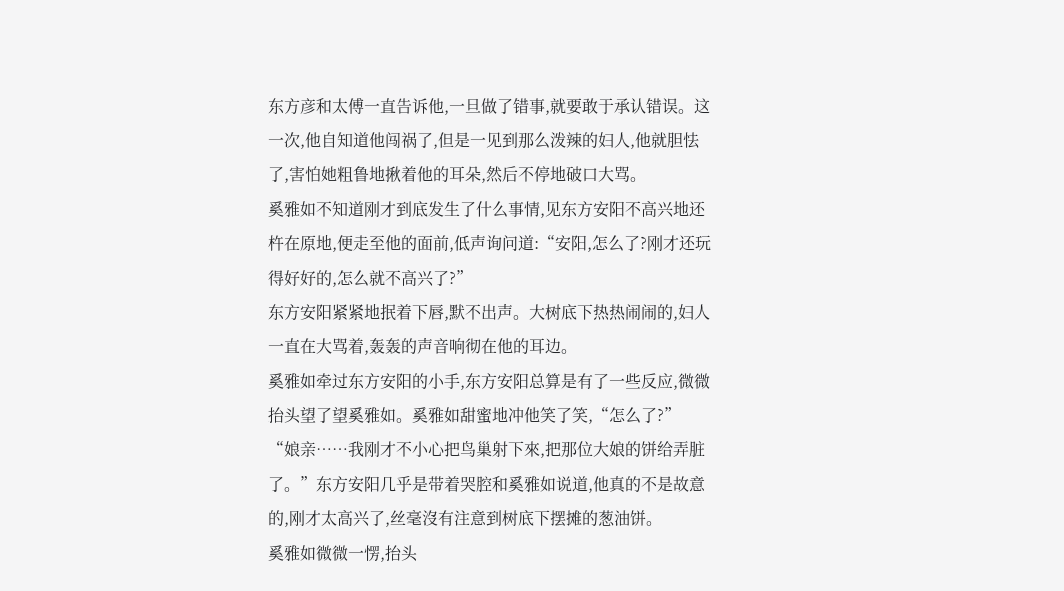东方彦和太傅一直告诉他,一旦做了错事,就要敢于承认错误。这一次,他自知道他闯祸了,但是一见到那么泼辣的妇人,他就胆怯了,害怕她粗鲁地揪着他的耳朵,然后不停地破口大骂。
奚雅如不知道刚才到底发生了什么事情,见东方安阳不高兴地还杵在原地,便走至他的面前,低声询问道:“安阳,怎么了?刚才还玩得好好的,怎么就不高兴了?”
东方安阳紧紧地抿着下唇,默不出声。大树底下热热闹闹的,妇人一直在大骂着,轰轰的声音响彻在他的耳边。
奚雅如牵过东方安阳的小手,东方安阳总算是有了一些反应,微微抬头望了望奚雅如。奚雅如甜蜜地冲他笑了笑,“怎么了?”
“娘亲……我刚才不小心把鸟巢射下來,把那位大娘的饼给弄脏了。”东方安阳几乎是带着哭腔和奚雅如说道,他真的不是故意的,刚才太高兴了,丝毫沒有注意到树底下摆摊的葱油饼。
奚雅如微微一愣,抬头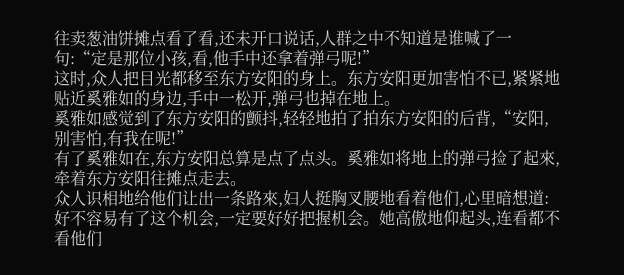往卖葱油饼摊点看了看,还未开口说话,人群之中不知道是谁喊了一句:“定是那位小孩,看,他手中还拿着弹弓呢!”
这时,众人把目光都移至东方安阳的身上。东方安阳更加害怕不已,紧紧地贴近奚雅如的身边,手中一松开,弹弓也掉在地上。
奚雅如感觉到了东方安阳的颤抖,轻轻地拍了拍东方安阳的后背,“安阳,别害怕,有我在呢!”
有了奚雅如在,东方安阳总算是点了点头。奚雅如将地上的弹弓捡了起來,牵着东方安阳往摊点走去。
众人识相地给他们让出一条路來,妇人挺胸叉腰地看着他们,心里暗想道:好不容易有了这个机会,一定要好好把握机会。她高傲地仰起头,连看都不看他们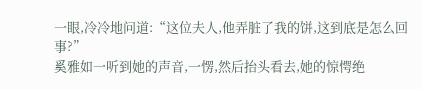一眼,冷冷地问道:“这位夫人,他弄脏了我的饼,这到底是怎么回事?”
奚雅如一听到她的声音,一愣,然后抬头看去,她的惊愕绝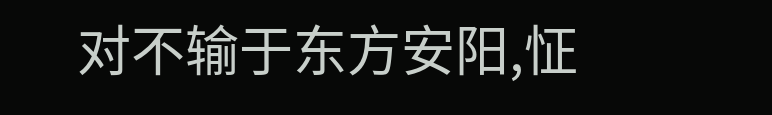对不输于东方安阳,怔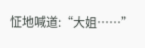怔地喊道:“大姐……”